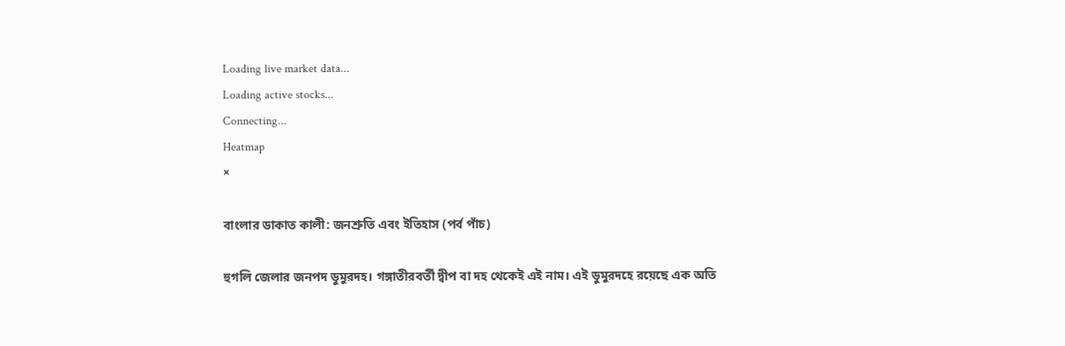Loading live market data...
Loading active stocks...
Connecting...
Heatmap
×

বাংলার ডাকাত কালী: জনশ্রুতি এবং ইতিহাস (পর্ব পাঁচ)

হুগলি জেলার জনপদ ডুমুরদহ। গঙ্গাতীরবর্তী দ্বীপ বা দহ থেকেই এই নাম। এই ডুমুরদহে রয়েছে এক অতি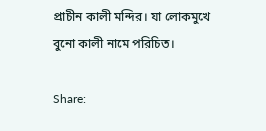প্রাচীন কালী মন্দির। যা লোকমুখে বুনো কালী নামে পরিচিত।

Share: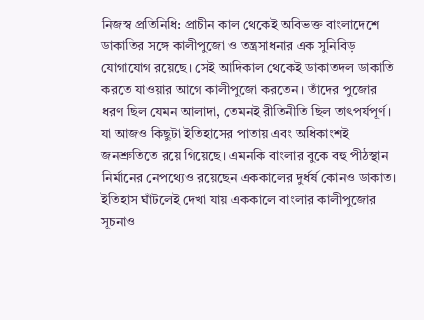নিজস্ব প্রতিনিধি: প্রাচীন কাল থেকেই অবিভক্ত বাংলাদেশে ডাকাতির সঙ্গে কালীপুজো ও তন্ত্রসাধনার এক সুনিবিড় যোগাযোগ রয়েছে। সেই আদিকাল থেকেই ডাকাতদল ডাকাতি করতে যাওয়ার আগে কালীপুজো করতেন। তাঁদের পুজোর ধরণ ছিল যেমন আলাদা, তেমনই রীতিনীতি ছিল তাৎপর্যপূর্ণ। যা আজও কিছুটা ইতিহাসের পাতায় এবং অধিকাংশই জনশ্রুতিতে রয়ে গিয়েছে। এমনকি বাংলার বুকে বহু পীঠস্থান নির্মানের নেপথ্যেও রয়েছেন এককালের দুর্ধর্ষ কোনও ডাকাত। ইতিহাস ঘাঁটলেই দেখা যায় এককালে বাংলার কালীপুজোর সূচনাও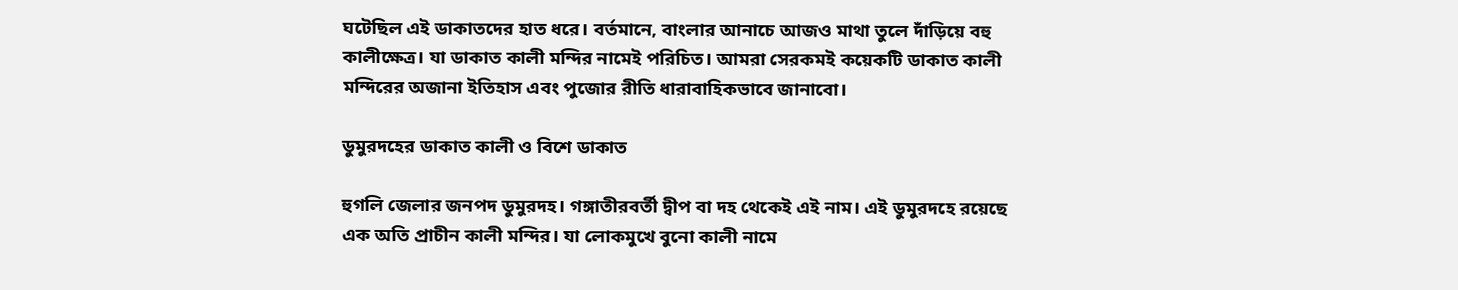ঘটেছিল এই ডাকাতদের হাত ধরে। বর্তমানে, বাংলার আনাচে আজও মাথা তুলে দাঁড়িয়ে বহু কালীক্ষেত্র। যা ডাকাত কালী মন্দির নামেই পরিচিত। আমরা সেরকমই কয়েকটি ডাকাত কালী মন্দিরের অজানা ইতিহাস এবং পুজোর রীতি ধারাবাহিকভাবে জানাবো।

ডুমুরদহের ডাকাত কালী ও বিশে ডাকাত

হুগলি জেলার জনপদ ডুমুরদহ। গঙ্গাতীরবর্তী দ্বীপ বা দহ থেকেই এই নাম। এই ডুমুরদহে রয়েছে এক অতি প্রাচীন কালী মন্দির। যা লোকমুখে বুনো কালী নামে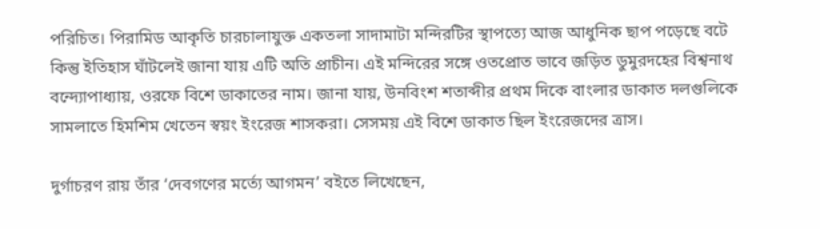পরিচিত। পিরামিড আকৃতি চারচালাযুক্ত একতলা সাদামাটা মন্দিরটির স্থাপত্যে আজ আধুনিক ছাপ পড়েছে বটে কিন্তু ইতিহাস ঘাঁটলেই জানা যায় এটি অতি প্রাচীন। এই মন্দিরের সঙ্গে ওতপ্রোত ভাবে জড়িত ডুমুরদহের বিশ্বনাথ বন্দ্যোপাধ্যায়, ওরফে বিশে ডাকাতের নাম। জানা যায়, উনবিংশ শতাব্দীর প্রথম দিকে বাংলার ডাকাত দলগুলিকে সামলাতে হিমশিম খেতেন স্বয়ং ইংরেজ শাসকরা। সেসময় এই বিশে ডাকাত ছিল ইংরেজদের ত্রাস।

দুর্গাচরণ রায় তাঁর ‘দেবগণের মর্ত্যে আগমন’ বইতে লিখেছেন,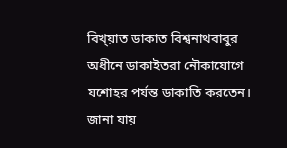বিখ্য়াত ডাকাত বিশ্বনাথবাবুর অধীনে ডাকাইতরা নৌকাযোগে যশোহর পর্যন্ত ডাকাতি করতেন। জানা যায়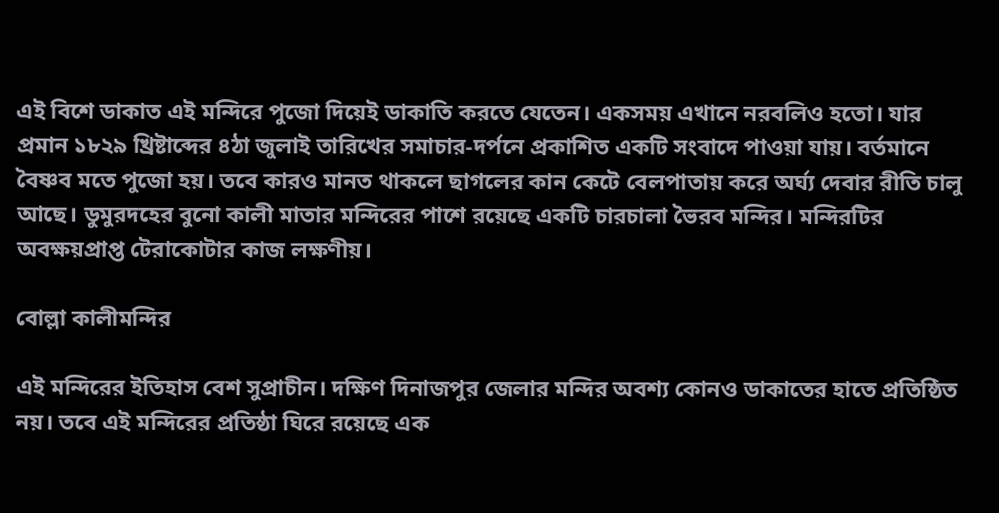এই বিশে ডাকাত এই মন্দিরে পুজো দিয়েই ডাকাতি করতে যেতেন। একসময় এখানে নরবলিও হতো। যার প্রমান ১৮২৯ খ্রিষ্টাব্দের ৪ঠা জুলাই তারিখের সমাচার-দর্পনে প্রকাশিত একটি সংবাদে পাওয়া যায়। বর্তমানে বৈষ্ণব মতে পুজো হয়। তবে কারও মানত থাকলে ছাগলের কান কেটে বেলপাতায় করে অর্ঘ্য দেবার রীতি চালু আছে। ডুমুরদহের বুনো কালী মাতার মন্দিরের পাশে রয়েছে একটি চারচালা ভৈরব মন্দির। মন্দিরটির অবক্ষয়প্রাপ্ত টেরাকোটার কাজ লক্ষণীয়।

বোল্লা কালীমন্দির

এই মন্দিরের ইতিহাস বেশ সুপ্রাচীন। দক্ষিণ দিনাজপুর জেলার মন্দির অবশ্য কোনও ডাকাতের হাতে প্রতিষ্ঠিত নয়। তবে এই মন্দিরের প্রতিষ্ঠা ঘিরে রয়েছে এক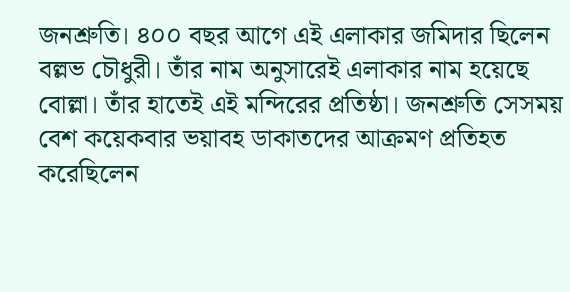জনশ্রুতি। ৪০০ বছর আগে এই এলাকার জমিদার ছিলেন বল্লভ চৌধুরী। তাঁর নাম অনুসারেই এলাকার নাম হয়েছে বোল্লা। তাঁর হাতেই এই মন্দিরের প্রতিষ্ঠা। জনশ্রুতি সেসময় বেশ কয়েকবার ভয়াবহ ডাকাতদের আক্রমণ প্রতিহত করেছিলেন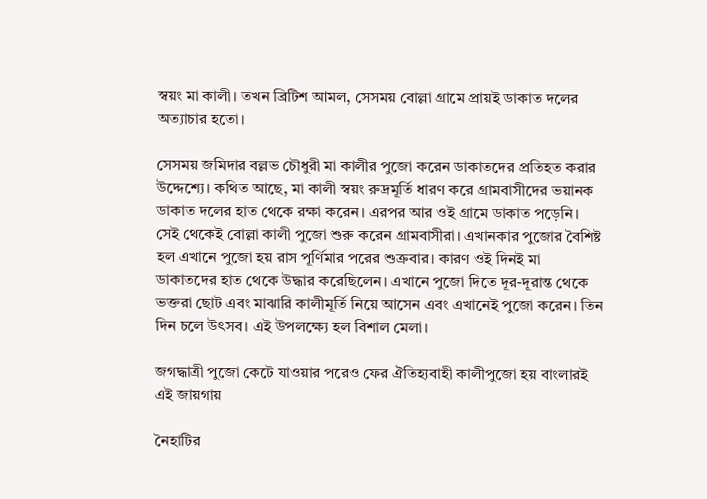স্বয়ং মা কালী। তখন ব্রিটিশ আমল, সেসময় বোল্লা গ্রামে প্রায়ই ডাকাত দলের অত্যাচার হতো।

সেসময় জমিদার বল্লভ চৌধুরী মা কালীর পুজো করেন ডাকাতদের প্রতিহত করার উদ্দেশ্যে। কথিত আছে, মা কালী স্বয়ং রুদ্রমূর্তি ধারণ করে গ্রামবাসীদের ভয়ানক ডাকাত দলের হাত থেকে রক্ষা করেন। এরপর আর ওই গ্রামে ডাকাত পড়েনি। সেই থেকেই বোল্লা কালী পুজো শুরু করেন গ্রামবাসীরা। এখানকার পুজোর বৈশিষ্ট হল এখানে পুজো হয় রাস পূর্ণিমার পরের শুক্রবার। কারণ ওই দিনই মা ডাকাতদের হাত থেকে উদ্ধার করেছিলেন। এখানে পুজো দিতে দূর-দূরান্ত থেকে ভক্তরা ছোট এবং মাঝারি কালীমূর্তি নিয়ে আসেন এবং এখানেই পুজো করেন। তিন দিন চলে উৎসব। এই উপলক্ষ্যে হল বিশাল মেলা।

জগদ্ধাত্রী পুজো কেটে যাওয়ার পরেও ফের ঐতিহ্যবাহী কালীপুজো হয় বাংলারই এই জায়গায়

নৈহাটির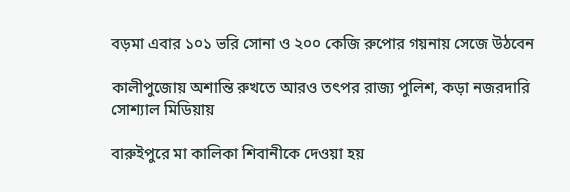বড়মা এবার ১০১ ভরি সোনা ও ২০০ কেজি রুপোর গয়নায় সেজে উঠবেন

কালীপুজোয় অশান্তি রুখতে আরও তৎপর রাজ্য পুলিশ, কড়া নজরদারি সোশ্যাল মিডিয়ায়

বারুইপুরে মা কালিকা শিবানীকে দেওয়া হয়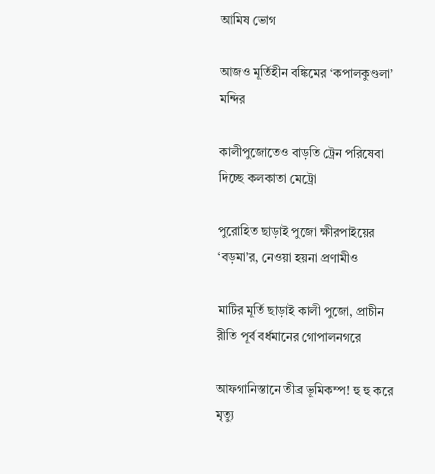আমিষ ভোগ

আজও মূর্তিহীন বঙ্কিমের ‘কপালকুণ্ডলা’ মন্দির

কালীপুজোতেও বাড়তি ট্রেন পরিষেবা দিচ্ছে কলকাতা মেট্রো

পুরোহিত ছাড়াই পুজো ক্ষীরপাইয়ের ‘বড়মা’র, নেওয়া হয়না প্রণামীও

মাটির মূর্তি ছাড়াই কালী পুজো, প্রাচীন রীতি পূর্ব বর্ধমানের গোপালনগরে

আফগানিস্তানে তীব্র ভূমিকম্প! হু হু করে মৃত্যু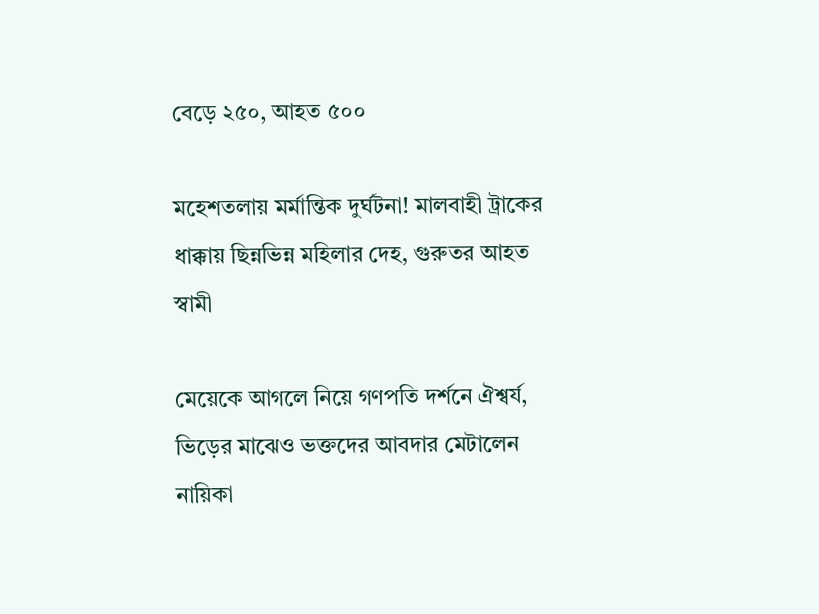বেড়ে ২৫০, আহত ৫০০

মহেশতলায় মর্মান্তিক দুর্ঘটনা! মালবাহী ট্রাকের ধাক্কায় ছিন্নভিন্ন মহিলার দেহ, গুরুতর আহত স্বামী

মেয়েকে আগলে নিয়ে গণপতি দর্শনে ঐশ্বর্য, ভিড়ের মাঝেও ভক্তদের আবদার মেটালেন নায়িকা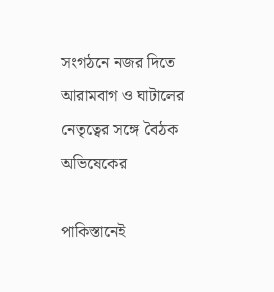সংগঠনে নজর দিতে আরামবাগ ও ঘাটালের নেতৃত্বের সঙ্গে বৈঠক অভিষেকের

পাকিস্তানেই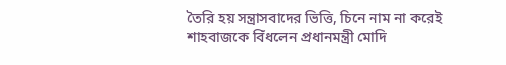তৈরি হয় সন্ত্রাসবাদের ভিত্তি, চিনে নাম না করেই শাহবাজকে বিঁধলেন প্রধানমন্ত্রী মোদি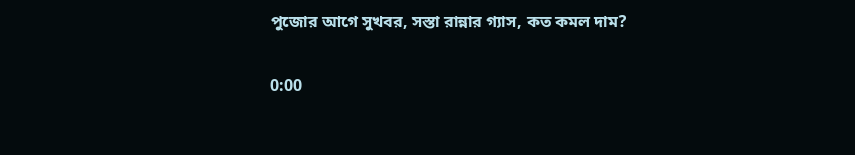পুজোর আগে সুখবর, সস্তা রান্নার গ্যাস, কত কমল দাম?

0:00